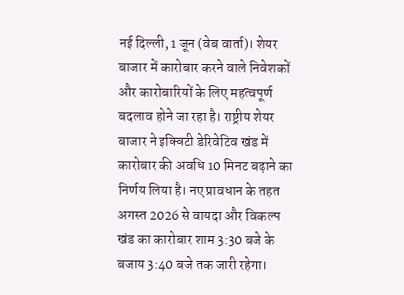नई दिल्ली, 1 जून (वेब वार्ता)। शेयर बाजार में कारोबार करने वाले निवेशकों और कारोबारियों के लिए महत्वपूर्ण बदलाव होने जा रहा है। राष्ट्रीय शेयर बाजार ने इक्विटी डेरिवेटिव खंड में कारोबार की अवधि 10 मिनट बढ़ाने का निर्णय लिया है। नए प्रावधान के तहत अगस्त 2026 से वायदा और विकल्प खंड का कारोबार शाम 3:30 बजे के बजाय 3:40 बजे तक जारी रहेगा।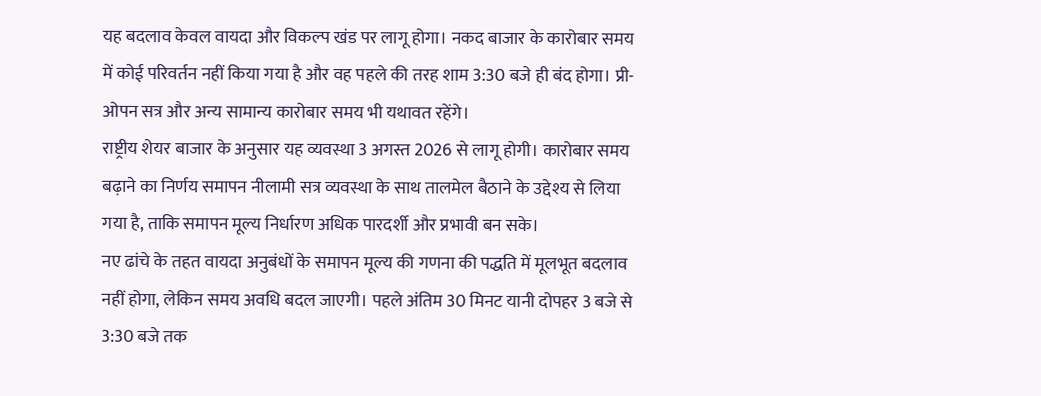यह बदलाव केवल वायदा और विकल्प खंड पर लागू होगा। नकद बाजार के कारोबार समय में कोई परिवर्तन नहीं किया गया है और वह पहले की तरह शाम 3:30 बजे ही बंद होगा। प्री-ओपन सत्र और अन्य सामान्य कारोबार समय भी यथावत रहेंगे।
राष्ट्रीय शेयर बाजार के अनुसार यह व्यवस्था 3 अगस्त 2026 से लागू होगी। कारोबार समय बढ़ाने का निर्णय समापन नीलामी सत्र व्यवस्था के साथ तालमेल बैठाने के उद्देश्य से लिया गया है, ताकि समापन मूल्य निर्धारण अधिक पारदर्शी और प्रभावी बन सके।
नए ढांचे के तहत वायदा अनुबंधों के समापन मूल्य की गणना की पद्धति में मूलभूत बदलाव नहीं होगा, लेकिन समय अवधि बदल जाएगी। पहले अंतिम 30 मिनट यानी दोपहर 3 बजे से 3:30 बजे तक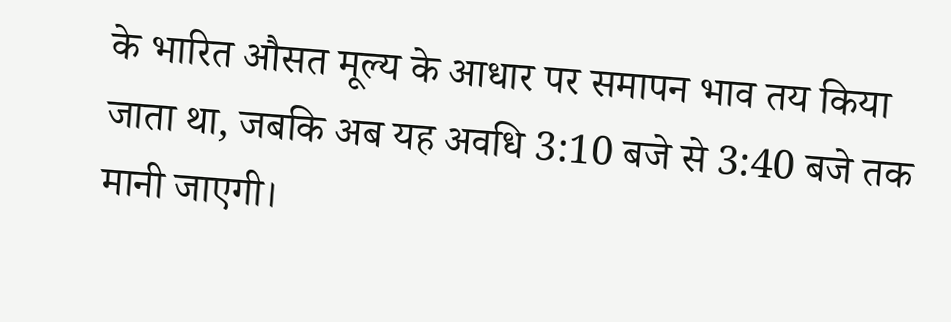के भारित औसत मूल्य के आधार पर समापन भाव तय किया जाता था, जबकि अब यह अवधि 3:10 बजे से 3:40 बजे तक मानी जाएगी।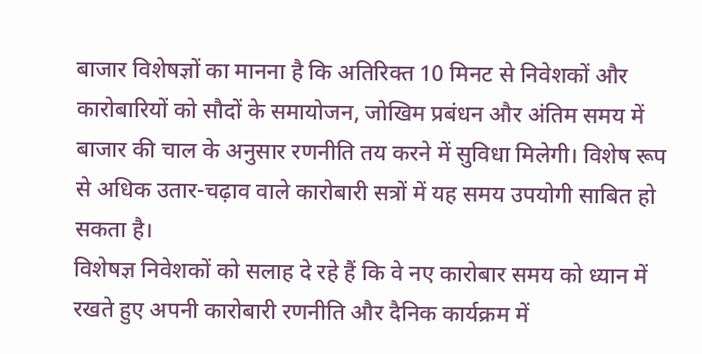बाजार विशेषज्ञों का मानना है कि अतिरिक्त 10 मिनट से निवेशकों और कारोबारियों को सौदों के समायोजन, जोखिम प्रबंधन और अंतिम समय में बाजार की चाल के अनुसार रणनीति तय करने में सुविधा मिलेगी। विशेष रूप से अधिक उतार-चढ़ाव वाले कारोबारी सत्रों में यह समय उपयोगी साबित हो सकता है।
विशेषज्ञ निवेशकों को सलाह दे रहे हैं कि वे नए कारोबार समय को ध्यान में रखते हुए अपनी कारोबारी रणनीति और दैनिक कार्यक्रम में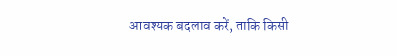आवश्यक बदलाव करें, ताकि किसी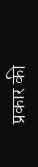प्रकार की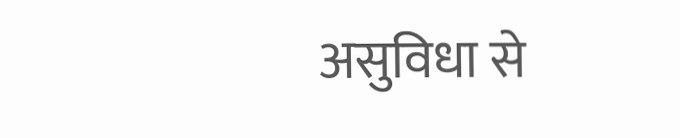असुविधा से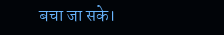बचा जा सके।